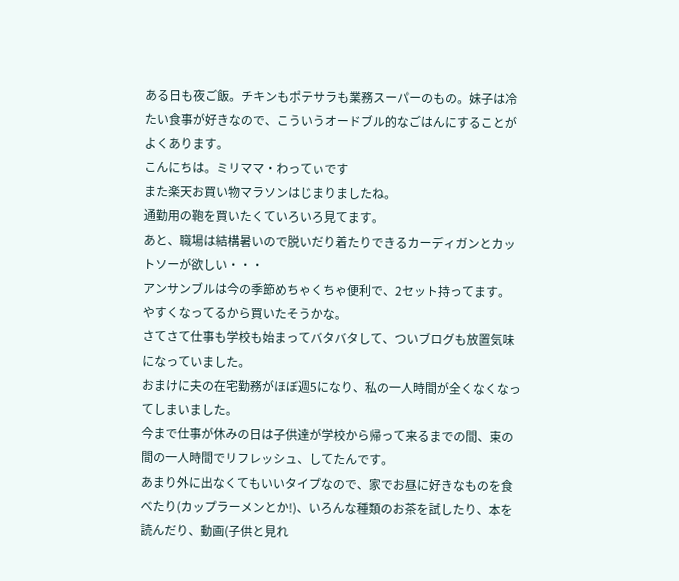ある日も夜ご飯。チキンもポテサラも業務スーパーのもの。妹子は冷たい食事が好きなので、こういうオードブル的なごはんにすることがよくあります。
こんにちは。ミリママ・わってぃです
また楽天お買い物マラソンはじまりましたね。
通勤用の鞄を買いたくていろいろ見てます。
あと、職場は結構暑いので脱いだり着たりできるカーディガンとカットソーが欲しい・・・
アンサンブルは今の季節めちゃくちゃ便利で、2セット持ってます。
やすくなってるから買いたそうかな。
さてさて仕事も学校も始まってバタバタして、ついブログも放置気味になっていました。
おまけに夫の在宅勤務がほぼ週5になり、私の一人時間が全くなくなってしまいました。
今まで仕事が休みの日は子供達が学校から帰って来るまでの間、束の間の一人時間でリフレッシュ、してたんです。
あまり外に出なくてもいいタイプなので、家でお昼に好きなものを食べたり(カップラーメンとか!)、いろんな種類のお茶を試したり、本を読んだり、動画(子供と見れ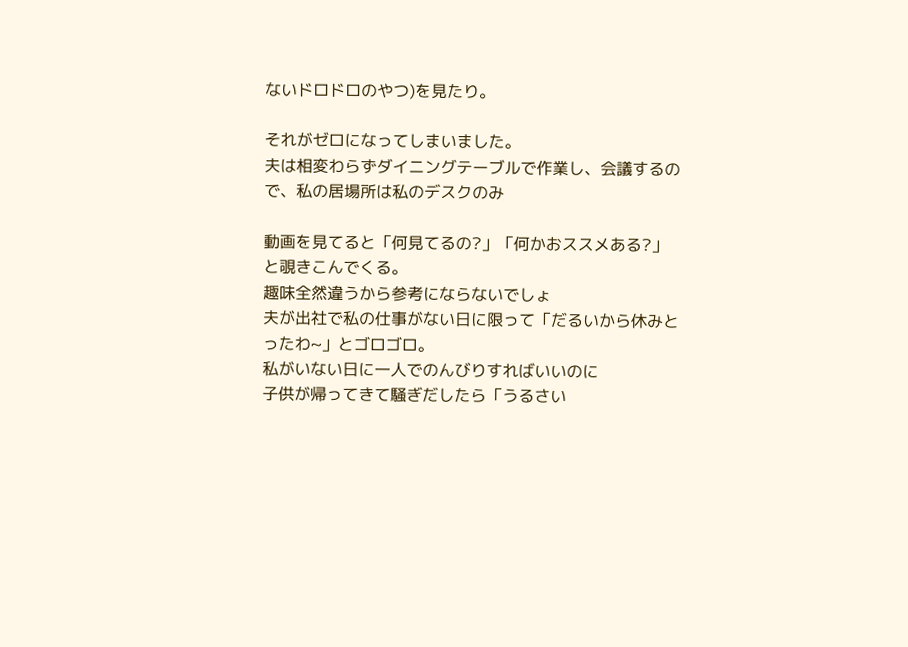ないドロドロのやつ)を見たり。

それがゼロになってしまいました。
夫は相変わらずダイニングテーブルで作業し、会議するので、私の居場所は私のデスクのみ

動画を見てると「何見てるの?」「何かおススメある?」と覗きこんでくる。
趣味全然違うから参考にならないでしょ
夫が出社で私の仕事がない日に限って「だるいから休みとったわ~」とゴロゴロ。
私がいない日に一人でのんびりすればいいのに
子供が帰ってきて騒ぎだしたら「うるさい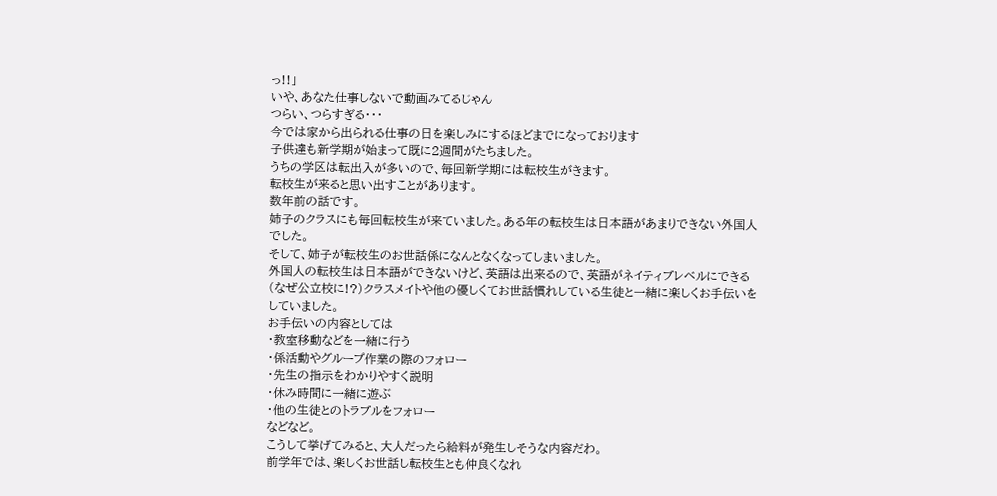っ!!」
いや、あなた仕事しないで動画みてるじゃん
つらい、つらすぎる・・・
今では家から出られる仕事の日を楽しみにするほどまでになっております
子供達も新学期が始まって既に2週間がたちました。
うちの学区は転出入が多いので、毎回新学期には転校生がきます。
転校生が来ると思い出すことがあります。
数年前の話です。
姉子のクラスにも毎回転校生が来ていました。ある年の転校生は日本語があまりできない外国人でした。
そして、姉子が転校生のお世話係になんとなくなってしまいました。
外国人の転校生は日本語ができないけど、英語は出来るので、英語がネイティブレベルにできる(なぜ公立校に!?)クラスメイトや他の優しくてお世話慣れしている生徒と一緒に楽しくお手伝いをしていました。
お手伝いの内容としては
・教室移動などを一緒に行う
・係活動やグループ作業の際のフォロー
・先生の指示をわかりやすく説明
・休み時間に一緒に遊ぶ
・他の生徒とのトラブルをフォロー
などなど。
こうして挙げてみると、大人だったら給料が発生しそうな内容だわ。
前学年では、楽しくお世話し転校生とも仲良くなれ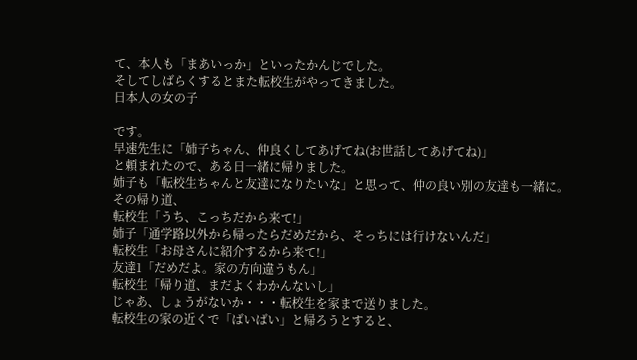て、本人も「まあいっか」といったかんじでした。
そしてしばらくするとまた転校生がやってきました。
日本人の女の子

です。
早速先生に「姉子ちゃん、仲良くしてあげてね(お世話してあげてね)」
と頼まれたので、ある日一緒に帰りました。
姉子も「転校生ちゃんと友達になりたいな」と思って、仲の良い別の友達も一緒に。
その帰り道、
転校生「うち、こっちだから来て!」
姉子「通学路以外から帰ったらだめだから、そっちには行けないんだ」
転校生「お母さんに紹介するから来て!」
友達1「だめだよ。家の方向違うもん」
転校生「帰り道、まだよくわかんないし」
じゃあ、しょうがないか・・・転校生を家まで送りました。
転校生の家の近くで「ばいばい」と帰ろうとすると、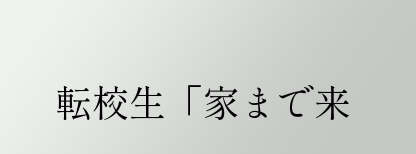転校生「家まで来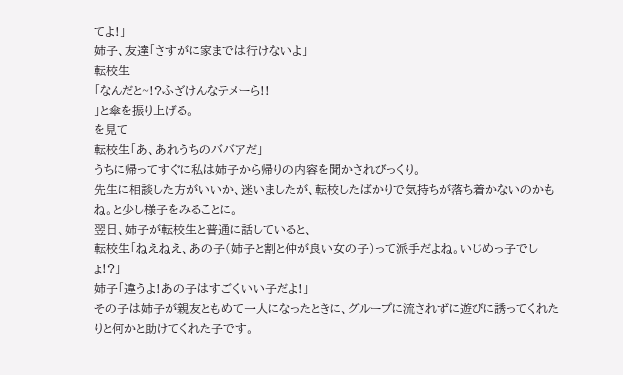てよ!」
姉子、友達「さすがに家までは行けないよ」
転校生
「なんだと~!?ふざけんなテメーら!!
」と傘を振り上げる。
を見て
転校生「あ、あれうちのババアだ」
うちに帰ってすぐに私は姉子から帰りの内容を聞かされびっくり。
先生に相談した方がいいか、迷いましたが、転校したばかりで気持ちが落ち着かないのかもね。と少し様子をみることに。
翌日、姉子が転校生と普通に話していると、
転校生「ねえねえ、あの子(姉子と割と仲が良い女の子)って派手だよね。いじめっ子でしょ!?」
姉子「違うよ!あの子はすごくいい子だよ!」
その子は姉子が親友ともめて一人になったときに、グループに流されずに遊びに誘ってくれたりと何かと助けてくれた子です。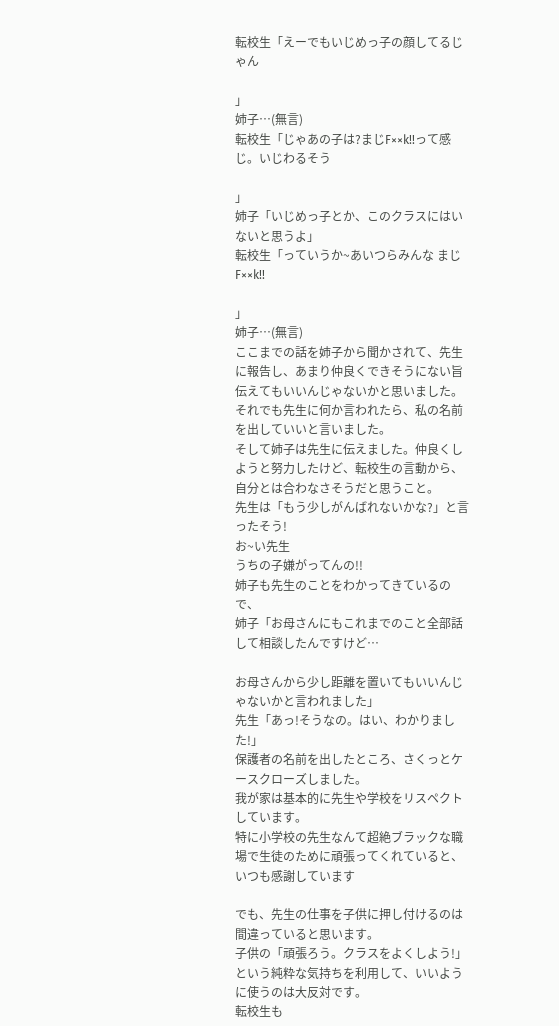転校生「えーでもいじめっ子の顔してるじゃん

」
姉子…(無言)
転校生「じゃあの子は?まじF××k!!って感じ。いじわるそう

」
姉子「いじめっ子とか、このクラスにはいないと思うよ」
転校生「っていうか~あいつらみんな まじF××k!!

」
姉子…(無言)
ここまでの話を姉子から聞かされて、先生に報告し、あまり仲良くできそうにない旨伝えてもいいんじゃないかと思いました。
それでも先生に何か言われたら、私の名前を出していいと言いました。
そして姉子は先生に伝えました。仲良くしようと努力したけど、転校生の言動から、自分とは合わなさそうだと思うこと。
先生は「もう少しがんばれないかな?」と言ったそう!
お~い先生
うちの子嫌がってんの!!
姉子も先生のことをわかってきているので、
姉子「お母さんにもこれまでのこと全部話して相談したんですけど…

お母さんから少し距離を置いてもいいんじゃないかと言われました」
先生「あっ!そうなの。はい、わかりました!」
保護者の名前を出したところ、さくっとケースクローズしました。
我が家は基本的に先生や学校をリスペクトしています。
特に小学校の先生なんて超絶ブラックな職場で生徒のために頑張ってくれていると、いつも感謝しています

でも、先生の仕事を子供に押し付けるのは間違っていると思います。
子供の「頑張ろう。クラスをよくしよう!」という純粋な気持ちを利用して、いいように使うのは大反対です。
転校生も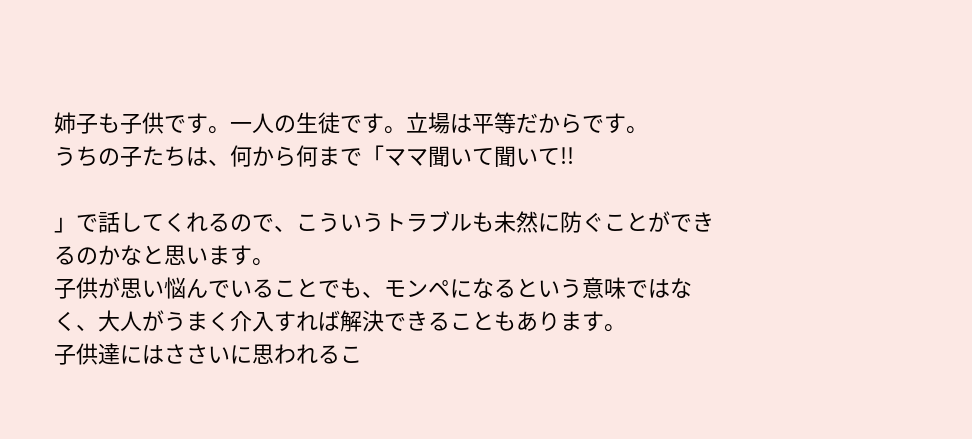姉子も子供です。一人の生徒です。立場は平等だからです。
うちの子たちは、何から何まで「ママ聞いて聞いて!!

」で話してくれるので、こういうトラブルも未然に防ぐことができるのかなと思います。
子供が思い悩んでいることでも、モンペになるという意味ではなく、大人がうまく介入すれば解決できることもあります。
子供達にはささいに思われるこ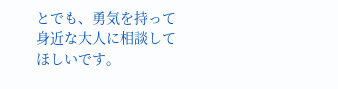とでも、勇気を持って身近な大人に相談してほしいです。